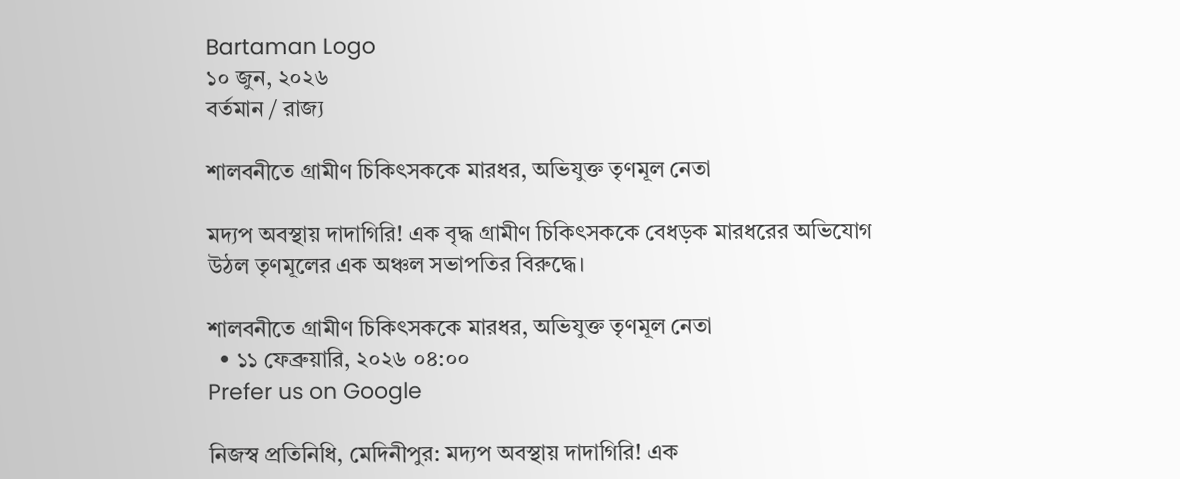Bartaman Logo
১০ জুন, ২০২৬
বর্তমান / রাজ্য

শালবনীতে গ্রামীণ চিকিৎসককে মারধর, অভিযুক্ত তৃণমূল নেতা

মদ্যপ অবস্থায় দাদাগিরি! এক বৃদ্ধ গ্রামীণ চিকিৎসককে বেধড়ক মারধরের অভিযোগ উঠল তৃণমূলের এক অঞ্চল সভাপতির বিরুদ্ধে।

শালবনীতে গ্রামীণ চিকিৎসককে মারধর, অভিযুক্ত তৃণমূল নেতা
  • ১১ ফেব্রুয়ারি, ২০২৬ ০৪:০০
Prefer us on Google

নিজস্ব প্রতিনিধি, মেদিনীপুর: মদ্যপ অবস্থায় দাদাগিরি! এক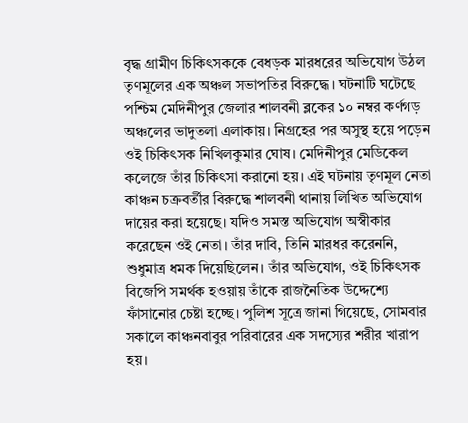বৃদ্ধ গ্রামীণ চিকিৎসককে বেধড়ক মারধরের অভিযোগ উঠল তৃণমূলের এক অঞ্চল সভাপতির বিরুদ্ধে। ঘটনাটি ঘটেছে পশ্চিম মেদিনীপুর জেলার শালবনী ব্লকের ১০ নম্বর কর্ণগড় অঞ্চলের ভাদুতলা এলাকায়। নিগ্রহের পর অসুস্থ হয়ে পড়েন ওই চিকিৎসক নিখিলকুমার ঘোষ। মেদিনীপুর মেডিকেল কলেজে তাঁর চিকিৎসা করানো হয়। এই ঘটনায় তৃণমূল নেতা কাঞ্চন চক্রবর্তীর বিরুদ্ধে শালবনী থানায় লিখিত অভিযোগ দায়ের করা হয়েছে। যদিও সমস্ত অভিযোগ অস্বীকার করেছেন ওই নেতা। তাঁর দাবি, তিনি মারধর করেননি, শুধুমাত্র ধমক দিয়েছিলেন। তাঁর অভিযোগ, ওই চিকিৎসক বিজেপি সমর্থক হওয়ায় তাঁকে রাজনৈতিক উদ্দেশ্যে ফাঁসানোর চেষ্টা হচ্ছে। পুলিশ সূত্রে জানা গিয়েছে, সোমবার সকালে কাঞ্চনবাবুর পরিবারের এক সদস্যের শরীর খারাপ হয়।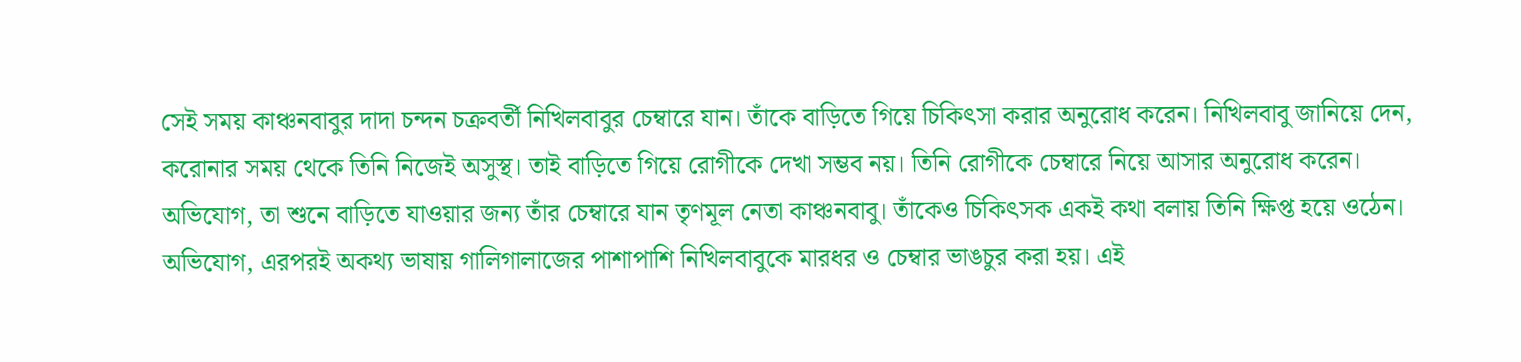সেই সময় কাঞ্চনবাবুর দাদা চন্দন চক্রবর্তী নিখিলবাবুর চেম্বারে যান। তাঁকে বাড়িতে গিয়ে চিকিৎসা করার অনুরোধ করেন। নিখিলবাবু জানিয়ে দেন, করোনার সময় থেকে তিনি নিজেই অসুস্থ। তাই বাড়িতে গিয়ে রোগীকে দেখা সম্ভব নয়। তিনি রোগীকে চেম্বারে নিয়ে আসার অনুরোধ করেন। অভিযোগ, তা শুনে বাড়িতে যাওয়ার জন্য তাঁর চেম্বারে যান তৃণমূল নেতা কাঞ্চনবাবু। তাঁকেও চিকিৎসক একই কথা বলায় তিনি ক্ষিপ্ত হয়ে ওঠেন। অভিযোগ, এরপরই অকথ্য ভাষায় গালিগালাজের পাশাপাশি নিখিলবাবুকে মারধর ও চেম্বার ভাঙচুর করা হয়। এই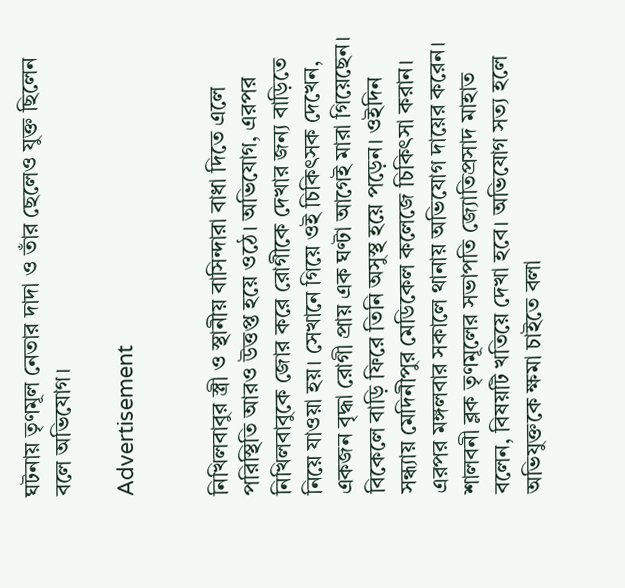ঘটনায় তৃণমূল নেতার দাদা ও তাঁর ছেলেও যুক্ত ছিলেন বলে অভিযোগ।

Advertisement


নিখিলবাবুর স্ত্রী ও স্থানীয় বাসিন্দারা বাধা দিতে এলে পরিস্থিতি আরও উত্তপ্ত হয়ে ওঠে। অভিযোগ, এরপর নিখিলবাবুকে জোর করে রোগীকে দেখার জন্য বাড়িতে নিয়ে যাওয়া হয়। সেখানে গিয়ে ওই চিকিৎসক দেখেন, একজন বৃদ্ধা রোগী প্রায় এক ঘণ্টা আগেই মারা গিয়েছেন। বিকেলে বাড়ি ফিরে তিনি অসুস্থ হয়ে পড়েন। ওইদিন সন্ধ্যায় মেদিনীপুর মেডিকেল কলেজে চিকিৎসা করান। এরপর মঙ্গলবার সকালে থানায় অভিযোগ দায়ের করেন। শালবনী ব্লক তৃণমূলের সভাপতি জ্যোতিপ্রসাদ মাহাত বলেন, বিষয়টি খতিয়ে দেখা হবে। অভিযোগ সত্য হলে অভিযুক্তকে ক্ষমা চাইতে বলা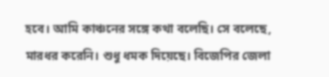হবে। আমি কাঞ্চনের সঙ্গে কথা বলেছি। সে বলেছে, মারধর করেনি। শুধু ধমক দিয়েছে। বিজেপির জেলা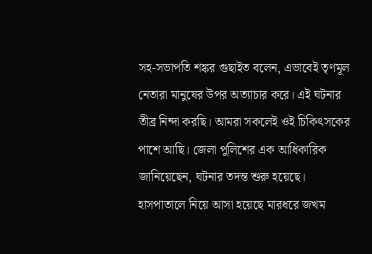সহ-সভাপতি শঙ্কর গুছাইত বলেন, এভাবেই তৃণমূল নেতারা মানুষের উপর অত্যাচার করে। এই ঘটনার তীব্র নিন্দা করছি। আমরা সকলেই ওই চিকিৎসকের পাশে আছি। জেলা পুলিশের এক আধিকারিক জানিয়েছেন, ঘটনার তদন্ত শুরু হয়েছে। হাসপাতালে নিয়ে আসা হয়েছে মারধরে জখম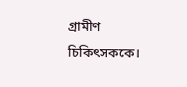গ্রামীণ চিকিৎসককে।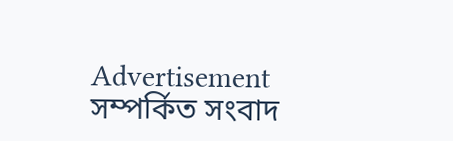Advertisement
সম্পর্কিত সংবাদ